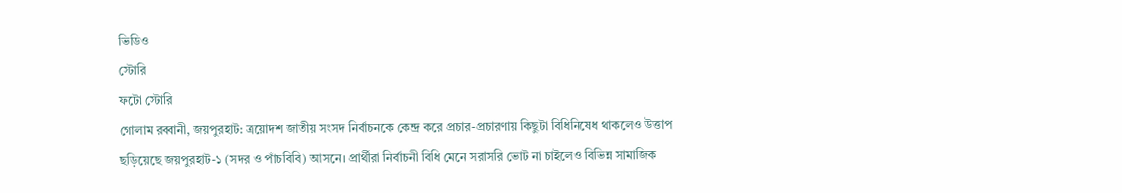ভিডিও
স্টোরি
ফটো স্টোরি
গোলাম রব্বানী, জয়পুরহাট: ত্রয়োদশ জাতীয় সংসদ নির্বাচনকে কেন্দ্র করে প্রচার-প্রচারণায় কিছুটা বিধিনিষেধ থাকলেও উত্তাপ ছড়িয়েছে জয়পুরহাট-১ (সদর ও পাঁচবিবি) আসনে। প্রার্থীরা নির্বাচনী বিধি মেনে সরাসরি ভোট না চাইলেও বিভিন্ন সামাজিক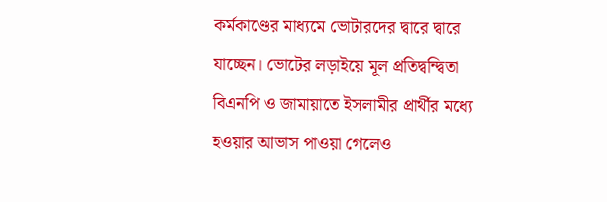কর্মকাণ্ডের মাধ্যমে ভোটারদের দ্বারে দ্বারে যাচ্ছেন। ভোটের লড়াইয়ে মূল প্রতিদ্বন্দ্বিতা বিএনপি ও জামায়াতে ইসলামীর প্রার্থীর মধ্যে হওয়ার আভাস পাওয়া গেলেও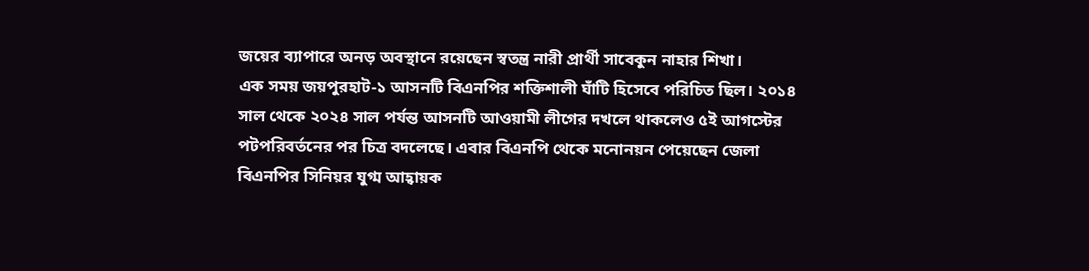জয়ের ব্যাপারে অনড় অবস্থানে রয়েছেন স্বতন্ত্র নারী প্রার্থী সাবেকুন নাহার শিখা।
এক সময় জয়পুরহাট-১ আসনটি বিএনপির শক্তিশালী ঘাঁটি হিসেবে পরিচিত ছিল। ২০১৪ সাল থেকে ২০২৪ সাল পর্যন্ত আসনটি আওয়ামী লীগের দখলে থাকলেও ৫ই আগস্টের পটপরিবর্তনের পর চিত্র বদলেছে। এবার বিএনপি থেকে মনোনয়ন পেয়েছেন জেলা বিএনপির সিনিয়র যুগ্ম আহ্বায়ক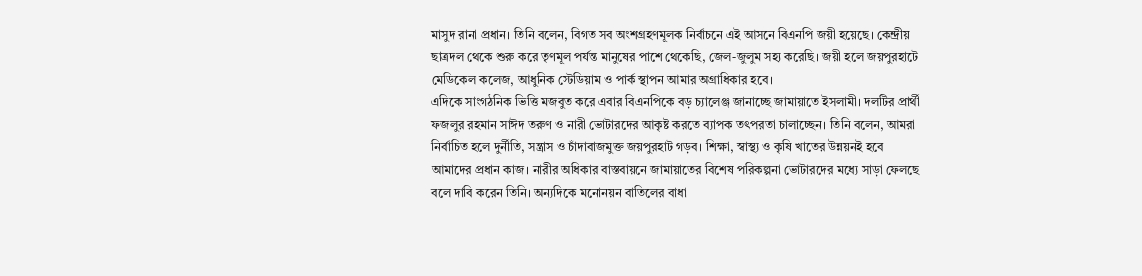মাসুদ রানা প্রধান। তিনি বলেন, বিগত সব অংশগ্রহণমূলক নির্বাচনে এই আসনে বিএনপি জয়ী হয়েছে। কেন্দ্রীয় ছাত্রদল থেকে শুরু করে তৃণমূল পর্যন্ত মানুষের পাশে থেকেছি, জেল-জুলুম সহ্য করেছি। জয়ী হলে জয়পুরহাটে মেডিকেল কলেজ, আধুনিক স্টেডিয়াম ও পার্ক স্থাপন আমার অগ্রাধিকার হবে।
এদিকে সাংগঠনিক ভিত্তি মজবুত করে এবার বিএনপিকে বড় চ্যালেঞ্জ জানাচ্ছে জামায়াতে ইসলামী। দলটির প্রার্থী ফজলুর রহমান সাঈদ তরুণ ও নারী ভোটারদের আকৃষ্ট করতে ব্যাপক তৎপরতা চালাচ্ছেন। তিনি বলেন, আমরা নির্বাচিত হলে দুর্নীতি, সন্ত্রাস ও চাঁদাবাজমুক্ত জয়পুরহাট গড়ব। শিক্ষা, স্বাস্থ্য ও কৃষি খাতের উন্নয়নই হবে আমাদের প্রধান কাজ। নারীর অধিকার বাস্তবায়নে জামায়াতের বিশেষ পরিকল্পনা ভোটারদের মধ্যে সাড়া ফেলছে বলে দাবি করেন তিনি। অন্যদিকে মনোনয়ন বাতিলের বাধা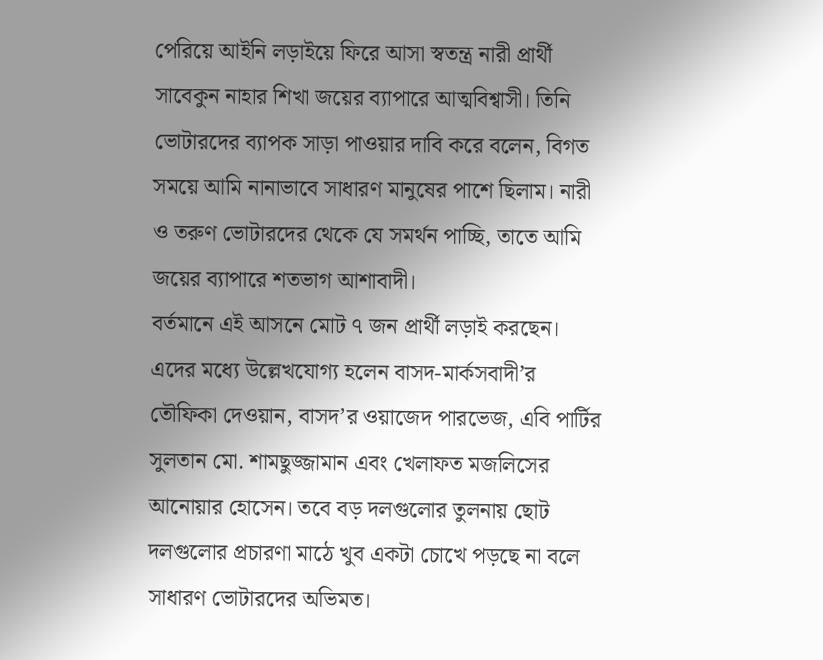পেরিয়ে আইনি লড়াইয়ে ফিরে আসা স্বতন্ত্র নারী প্রার্থী সাবেকুন নাহার শিখা জয়ের ব্যাপারে আত্মবিশ্বাসী। তিনি ভোটারদের ব্যাপক সাড়া পাওয়ার দাবি করে বলেন, বিগত সময়ে আমি নানাভাবে সাধারণ মানুষের পাশে ছিলাম। নারী ও তরুণ ভোটারদের থেকে যে সমর্থন পাচ্ছি, তাতে আমি জয়ের ব্যাপারে শতভাগ আশাবাদী।
বর্তমানে এই আসনে মোট ৭ জন প্রার্থী লড়াই করছেন। এদের মধ্যে উল্লেখযোগ্য হলেন বাসদ-মার্কসবাদী’র তৌফিকা দেওয়ান, বাসদ’র ওয়াজেদ পারভেজ, এবি পার্টির সুলতান মো. শামছুজ্জামান এবং খেলাফত মজলিসের আনোয়ার হোসেন। তবে বড় দলগুলোর তুলনায় ছোট দলগুলোর প্রচারণা মাঠে খুব একটা চোখে পড়ছে না বলে সাধারণ ভোটারদের অভিমত।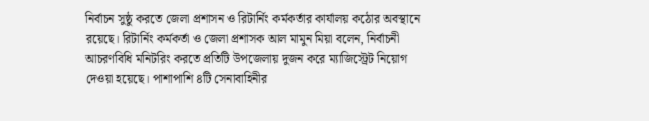নির্বাচন সুষ্ঠু করতে জেলা প্রশাসন ও রিটার্নিং কর্মকর্তার কার্যালয় কঠোর অবস্থানে রয়েছে। রিটার্নিং কর্মকর্তা ও জেলা প্রশাসক আল মামুন মিয়া বলেন, নির্বাচনী আচরণবিধি মনিটরিং করতে প্রতিটি উপজেলায় দুজন করে ম্যাজিস্ট্রেট নিয়োগ দেওয়া হয়েছে। পাশাপাশি ৪টি সেনাবাহিনীর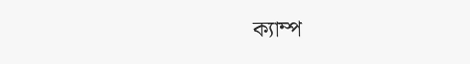ক্যাম্প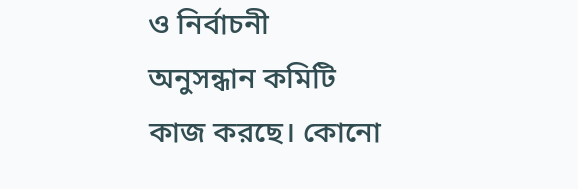ও নির্বাচনী অনুসন্ধান কমিটি কাজ করছে। কোনো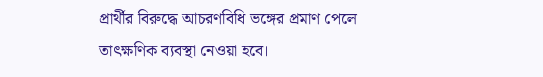প্রার্থীর বিরুদ্ধে আচরণবিধি ভঙ্গের প্রমাণ পেলে তাৎক্ষণিক ব্যবস্থা নেওয়া হবে।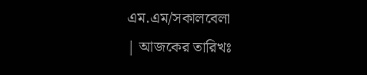এম.এম/সকালবেলা
| আজকের তারিখঃ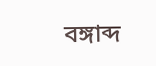বঙ্গাব্দ